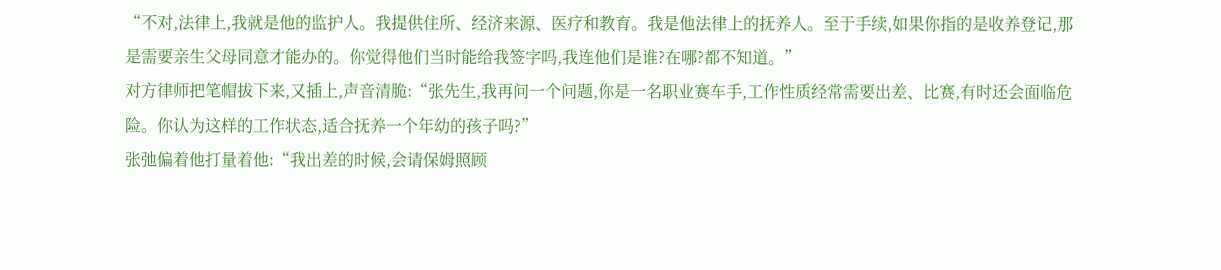“不对,法律上,我就是他的监护人。我提供住所、经济来源、医疗和教育。我是他法律上的抚养人。至于手续,如果你指的是收养登记,那是需要亲生父母同意才能办的。你觉得他们当时能给我签字吗,我连他们是谁?在哪?都不知道。”
对方律师把笔帽拔下来,又插上,声音清脆:“张先生,我再问一个问题,你是一名职业赛车手,工作性质经常需要出差、比赛,有时还会面临危险。你认为这样的工作状态,适合抚养一个年幼的孩子吗?”
张弛偏着他打量着他:“我出差的时候,会请保姆照顾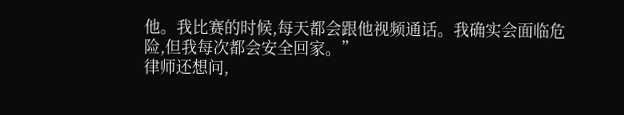他。我比赛的时候,每天都会跟他视频通话。我确实会面临危险,但我每次都会安全回家。”
律师还想问,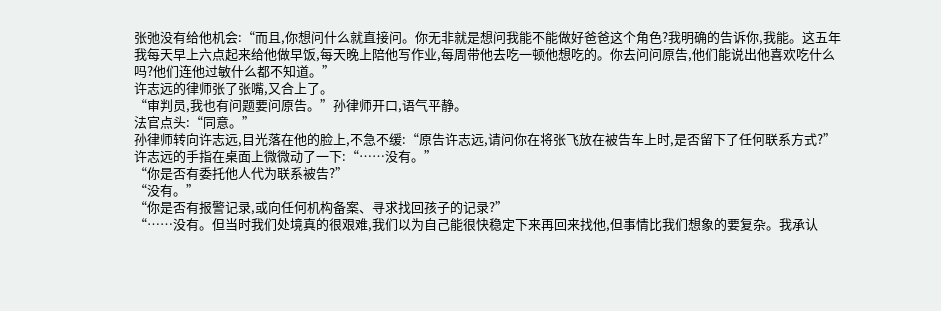张弛没有给他机会:“而且,你想问什么就直接问。你无非就是想问我能不能做好爸爸这个角色?我明确的告诉你,我能。这五年我每天早上六点起来给他做早饭,每天晚上陪他写作业,每周带他去吃一顿他想吃的。你去问问原告,他们能说出他喜欢吃什么吗?他们连他过敏什么都不知道。”
许志远的律师张了张嘴,又合上了。
“审判员,我也有问题要问原告。”孙律师开口,语气平静。
法官点头:“同意。”
孙律师转向许志远,目光落在他的脸上,不急不缓:“原告许志远,请问你在将张飞放在被告车上时,是否留下了任何联系方式?”
许志远的手指在桌面上微微动了一下:“……没有。”
“你是否有委托他人代为联系被告?”
“没有。”
“你是否有报警记录,或向任何机构备案、寻求找回孩子的记录?”
“……没有。但当时我们处境真的很艰难,我们以为自己能很快稳定下来再回来找他,但事情比我们想象的要复杂。我承认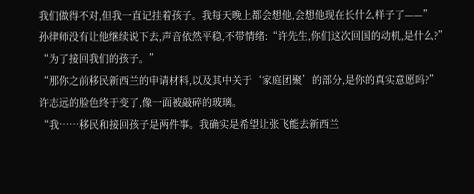我们做得不对,但我一直记挂着孩子。我每天晚上都会想他,会想他现在长什么样子了——”
孙律师没有让他继续说下去,声音依然平稳,不带情绪:“许先生,你们这次回国的动机,是什么?”
“为了接回我们的孩子。”
“那你之前移民新西兰的申请材料,以及其中关于‘家庭团聚’的部分,是你的真实意愿吗?”
许志远的脸色终于变了,像一面被敲碎的玻璃。
“我……移民和接回孩子是两件事。我确实是希望让张飞能去新西兰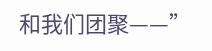和我们团聚——”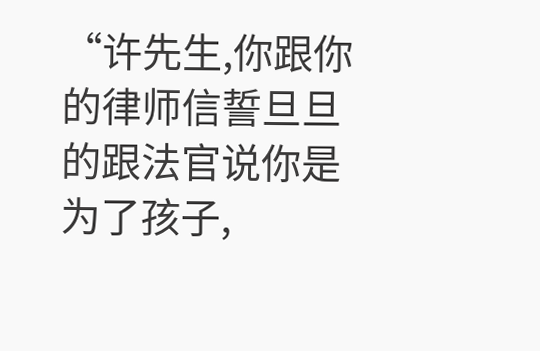“许先生,你跟你的律师信誓旦旦的跟法官说你是为了孩子,